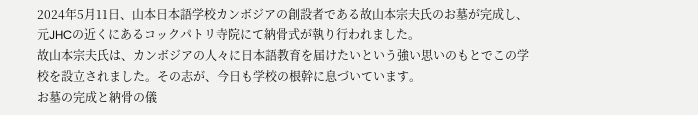2024年5月11日、山本日本語学校カンボジアの創設者である故山本宗夫氏のお墓が完成し、元JHCの近くにあるコックパトリ寺院にて納骨式が執り行われました。
故山本宗夫氏は、カンボジアの人々に日本語教育を届けたいという強い思いのもとでこの学校を設立されました。その志が、今日も学校の根幹に息づいています。
お墓の完成と納骨の儀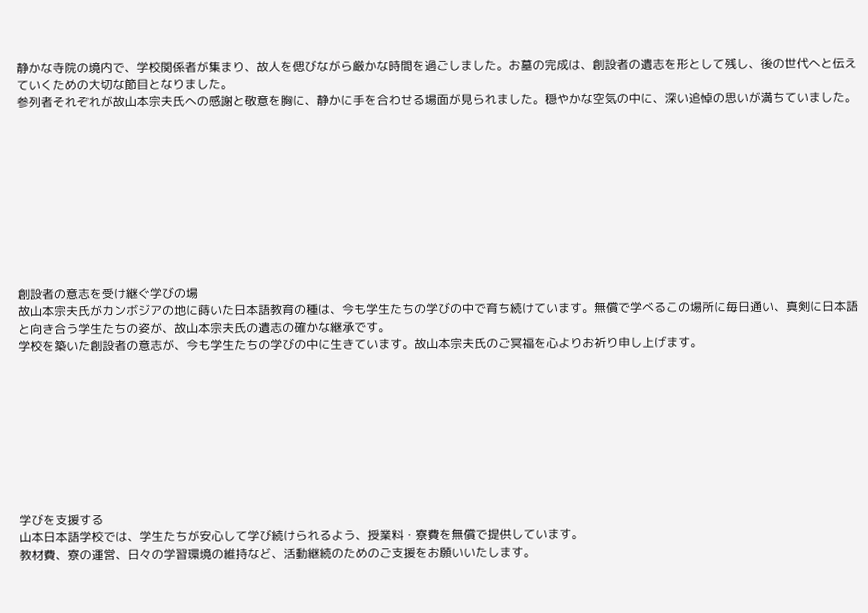静かな寺院の境内で、学校関係者が集まり、故人を偲びながら厳かな時間を過ごしました。お墓の完成は、創設者の遺志を形として残し、後の世代へと伝えていくための大切な節目となりました。
参列者それぞれが故山本宗夫氏への感謝と敬意を胸に、静かに手を合わせる場面が見られました。穏やかな空気の中に、深い追悼の思いが満ちていました。










創設者の意志を受け継ぐ学びの場
故山本宗夫氏がカンボジアの地に蒔いた日本語教育の種は、今も学生たちの学びの中で育ち続けています。無償で学べるこの場所に毎日通い、真剣に日本語と向き合う学生たちの姿が、故山本宗夫氏の遺志の確かな継承です。
学校を築いた創設者の意志が、今も学生たちの学びの中に生きています。故山本宗夫氏のご冥福を心よりお祈り申し上げます。









学びを支援する
山本日本語学校では、学生たちが安心して学び続けられるよう、授業料・寮費を無償で提供しています。
教材費、寮の運営、日々の学習環境の維持など、活動継続のためのご支援をお願いいたします。